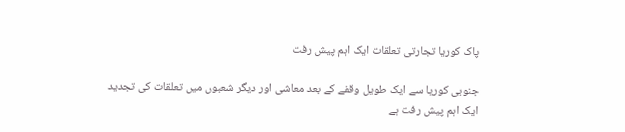پاک کوریا تجارتی تعلقات ایک اہم پیش رفت

جنوبی کوریا سے ایک طویل وقفے کے بعد معاشی اور دیگر شعبوں میں تعلقات کی تجدید ایک اہم پیش رفت ہے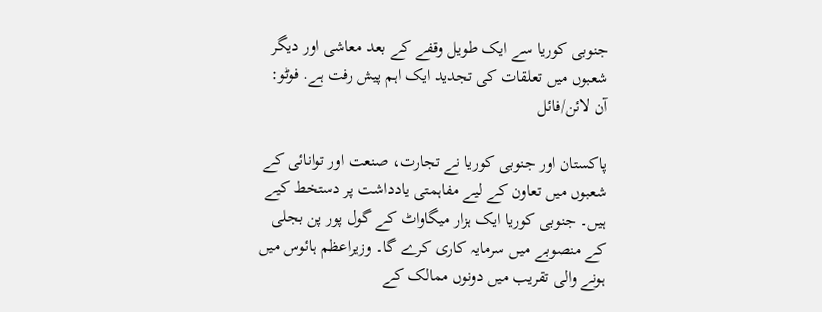جنوبی کوریا سے ایک طویل وقفے کے بعد معاشی اور دیگر شعبوں میں تعلقات کی تجدید ایک اہم پیش رفت ہے. فوٹو: آن لائن/فائل

پاکستان اور جنوبی کوریا نے تجارت، صنعت اور توانائی کے شعبوں میں تعاون کے لیے مفاہمتی یادداشت پر دستخط کیے ہیں۔ جنوبی کوریا ایک ہزار میگاواٹ کے گول پور پن بجلی کے منصوبے میں سرمایہ کاری کرے گا۔ وزیراعظم ہائوس میں ہونے والی تقریب میں دونوں ممالک کے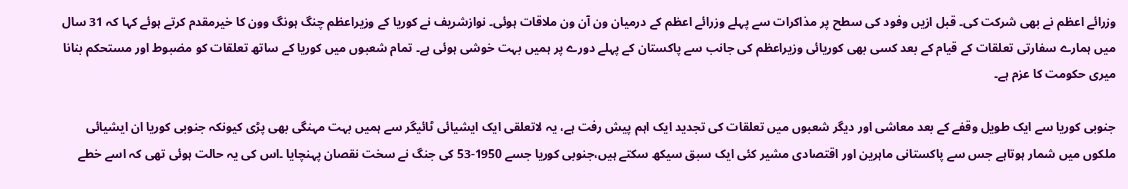وزرائے اعظم نے بھی شرکت کی۔ قبل ازیں وفود کی سطح پر مذاکرات سے پہلے وزرائے اعظم کے درمیان ون آن ون ملاقات ہوئی۔ نوازشریف نے کوریا کے وزیراعظم چنگ ہونگ وون کا خیرمقدم کرتے ہوئے کہا کہ 31 سال میں ہمارے سفارتی تعلقات کے قیام کے بعد کسی بھی کوریائی وزیراعظم کی جانب سے پاکستان کے پہلے دورے پر ہمیں بہت خوشی ہوئی ہے۔ تمام شعبوں میں کوریا کے ساتھ تعلقات کو مضبوط اور مستحکم بنانا میری حکومت کا عزم ہے۔

جنوبی کوریا سے ایک طویل وقفے کے بعد معاشی اور دیگر شعبوں میں تعلقات کی تجدید ایک اہم پیش رفت ہے، یہ لاتعلقی ایک ایشیائی ٹائیگر سے ہمیں بہت مہنگی بھی پڑی کیونکہ جنوبی کوریا ان ایشیائی ملکوں میں شمار ہوتاہے جس سے پاکستانی ماہرین اور اقتصادی مشیر کئی ایک سبق سیکھ سکتے ہیں،جنوبی کوریا جسے 1950-53 کی جنگ نے سخت نقصان پہنچایا ۔اس کی یہ حالت ہوئی تھی کہ اسے خطے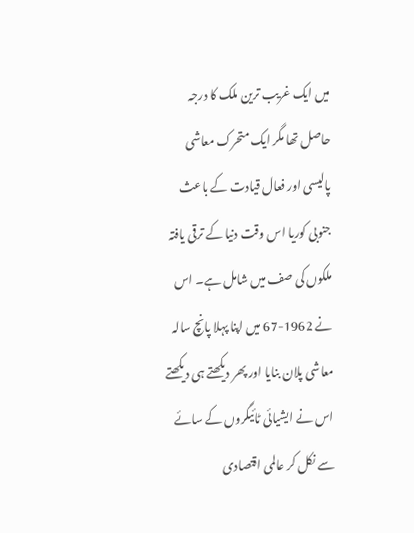میں ایک غریب ترین ملک کا درجہ حاصل تھا مگر ایک متحرک معاشی پالیسی اور فعال قیادت کے باعث جنوبی کوریا اس وقت دنیا کے ترقی یافتہ ملکوں کی صف میں شامل ہے۔ اس نے 1962-67 میں اپنا پہلا پانچ سالہ معاشی پلان بنایا اور پھر دیکھتے ہی دیکھتے اس نے ایشیائی ٹائیگروں کے سائے سے نکل کر عالمی اقتصادی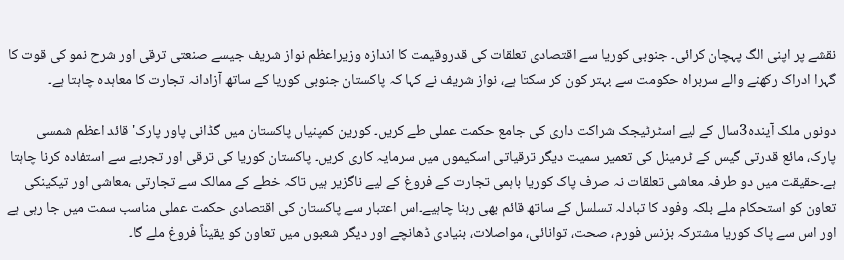نقشے پر اپنی الگ پہچان کرائی۔ جنوبی کوریا سے اقتصادی تعلقات کی قدروقیمت کا اندازہ وزیراعظم نواز شریف جیسے صنعتی ترقی اور شرح نمو کی قوت کا گہرا ادراک رکھنے والے سربراہ حکومت سے بہتر کون کر سکتا ہے، نواز شریف نے کہا کہ پاکستان جنوبی کوریا کے ساتھ آزادانہ تجارت کا معاہدہ چاہتا ہے۔

دونوں ملک آیندہ3سال کے لیے اسٹرٹیجک شراکت داری کی جامع حکمت عملی طے کریں۔ کورین کمپنیاں پاکستان میں گڈانی پاور پارک' قائد اعظم شمسی پارک، مائع قدرتی گیس کے ٹرمینل کی تعمیر سمیت دیگر ترقیاتی اسکیموں میں سرمایہ کاری کریں۔ پاکستان کوریا کی ترقی اور تجربے سے استفادہ کرنا چاہتا ہے۔حقیقت میں دو طرفہ معاشی تعلقات نہ صرف پاک کوریا باہمی تجارت کے فروغ کے لیے ناگزیر ہیں تاکہ خطے کے ممالک سے تجارتی ،معاشی اور تیکینکی تعاون کو استحکام ملے بلکہ وفود کا تبادلہ تسلسل کے ساتھ قائم بھی رہنا چاہیے۔اس اعتبار سے پاکستان کی اقتصادی حکمت عملی مناسب سمت میں جا رہی ہے اور اس سے پاک کوریا مشترکہ بزنس فورم، صحت، توانائی، مواصلات، بنیادی ڈھانچے اور دیگر شعبوں میں تعاون کو یقیناً فروغ ملے گا۔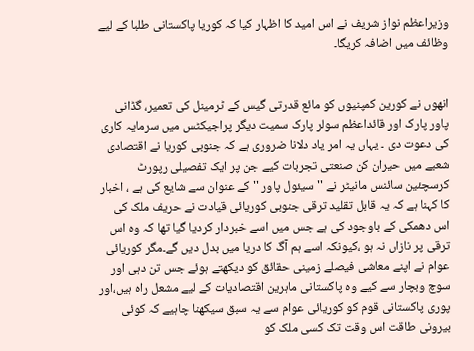وزیراعظم نواز شریف نے اس امید کا اظہار کیا کہ کوریا پاکستانی طلبا کے لیے وظائف میں اضافہ کریگا۔


انھوں نے کورین کمپنیوں کو مائع قدرتی گیس کے ٹرمینل کی تعمیر، گڈانی پاور پارک اور قائداعظم سولر پارک سمیت دیگر پراجیکٹس میں سرمایہ کاری کی دعوت دی ۔ یہاں یہ امر یاد دلانا ضروری ہے کہ جنوبی کوریا نے اقتصادی شعبے میں حیران کن صنعتی تجربات کیے جن پر ایک تفصیلی رپورٹ کرسچئین سائنس مانیٹر نے ''سیئول پاور '' کے عنوان سے شایع کی ہے ، اخبار کا کہنا ہے کہ یہ قابل تقلید ترقی جنوبی کوریائی قیادت نے حریف ملک کی اس دھمکی کے باوجود کی ہے جس میں اسے خبردار کردیا گیا تھا کہ وہ اس ترقی پر نازاں نہ ہو ،کیونکہ اسے ہم آگ کا دریا میں بدل دیں گے۔مگر کوریائی عوام نے اپنے معاشی فیصلے زمینی حقائق کو دیکھتے ہوئے جس تن دہی اور سوچ وبچار سے کیے وہ پاکستانی ماہرین اقتصادیات کے لیے مشعل راہ ہیں،اور پوری پاکستانی قوم کو کوریائی عوام سے یہ سبق سیکھنا چاہیے کہ کوئی بیرونی طاقت اس وقت تک کسی ملک کو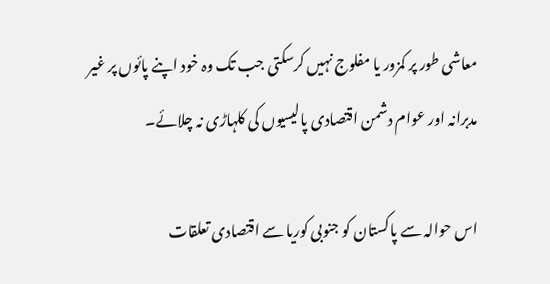معاشی طور پر کمزور یا مفلوج نہیں کرسکتی جب تک وہ خود اپنے پائوں پر غیر مدبرانہ اور عوام دشمن اقتصادی پالیسیوں کی کلہاڑی نہ چلائے۔

اس حوالہ سے پاکستان کو جنوبی کوریا سے اقتصادی تعلقات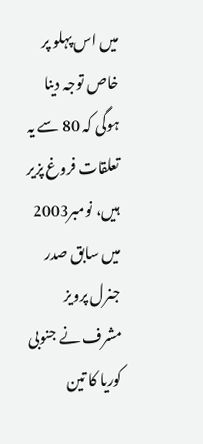میں اس پہلو پر خاص توجہ دینا ہوگی کہ 80 سے یہ تعلقات فروغ پزیر ہیں، نومبر2003 میں سابق صدر جنرل پرویز مشرف نے جنوبی کوریا کا تین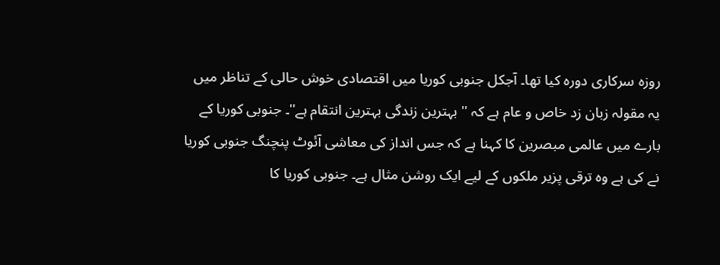روزہ سرکاری دورہ کیا تھا۔ آجکل جنوبی کوریا میں اقتصادی خوش حالی کے تناظر میں یہ مقولہ زبان زد خاص و عام ہے کہ '' بہترین زندگی بہترین انتقام ہے''۔ جنوبی کوریا کے بارے میں عالمی مبصرین کا کہنا ہے کہ جس انداز کی معاشی آئوٹ پنچنگ جنوبی کوریا نے کی ہے وہ ترقی پزیر ملکوں کے لیے ایک روشن مثال ہے۔ جنوبی کوریا کا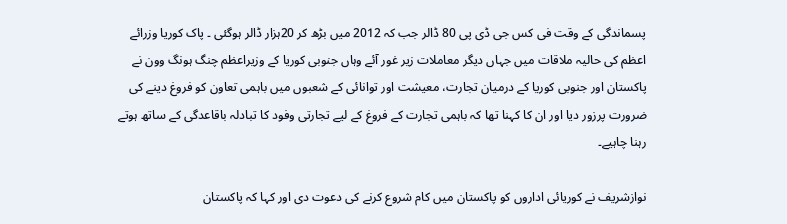پسماندگی کے وقت فی کس جی ڈی پی 80 ڈالر جب کہ 2012 میں بڑھ کر 20ہزار ڈالر ہوگئی ۔ پاک کوریا وزرائے اعظم کی حالیہ ملاقات میں جہاں دیگر معاملات زیر غور آئے وہاں جنوبی کوریا کے وزیراعظم چنگ ہونگ وون نے پاکستان اور جنوبی کوریا کے درمیان تجارت، معیشت اور توانائی کے شعبوں میں باہمی تعاون کو فروغ دینے کی ضرورت پرزور دیا اور ان کا کہنا تھا کہ باہمی تجارت کے فروغ کے لیے تجارتی وفود کا تبادلہ باقاعدگی کے ساتھ ہوتے رہنا چاہیے۔

نوازشریف نے کوریائی اداروں کو پاکستان میں کام شروع کرنے کی دعوت دی اور کہا کہ پاکستان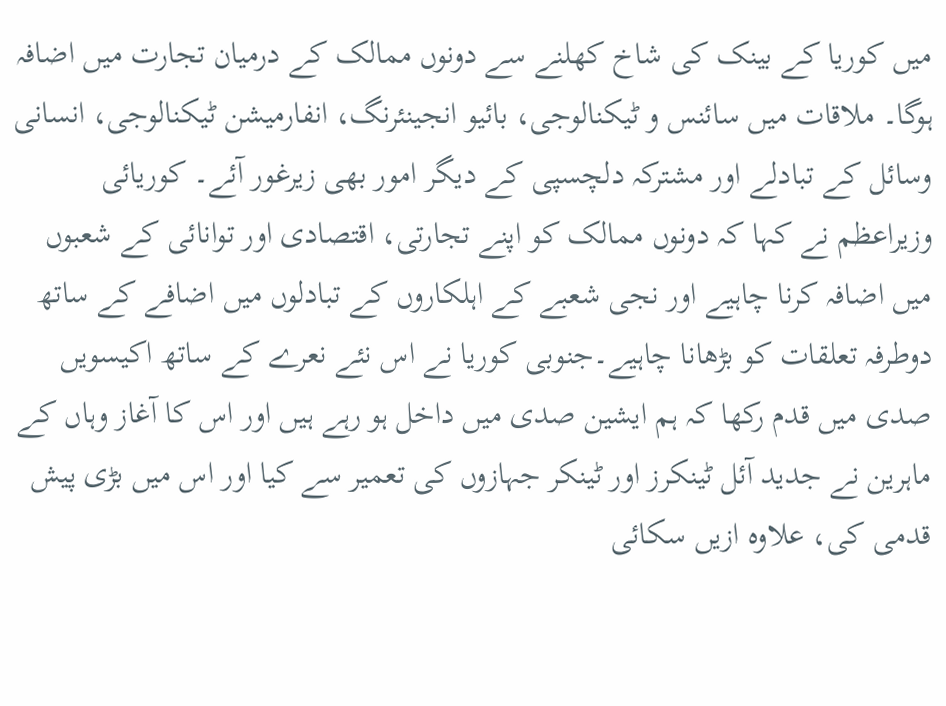میں کوریا کے بینک کی شاخ کھلنے سے دونوں ممالک کے درمیان تجارت میں اضافہ ہوگا۔ ملاقات میں سائنس و ٹیکنالوجی، بائیو انجینئرنگ، انفارمیشن ٹیکنالوجی، انسانی وسائل کے تبادلے اور مشترکہ دلچسپی کے دیگر امور بھی زیرغور آئے۔ کوریائی وزیراعظم نے کہا کہ دونوں ممالک کو اپنے تجارتی، اقتصادی اور توانائی کے شعبوں میں اضافہ کرنا چاہیے اور نجی شعبے کے اہلکاروں کے تبادلوں میں اضافے کے ساتھ دوطرفہ تعلقات کو بڑھانا چاہیے۔جنوبی کوریا نے اس نئے نعرے کے ساتھ اکیسویں صدی میں قدم رکھا کہ ہم ایشین صدی میں داخل ہو رہے ہیں اور اس کا آغاز وہاں کے ماہرین نے جدید آئل ٹینکرز اور ٹینکر جہازوں کی تعمیر سے کیا اور اس میں بڑی پیش قدمی کی، علاوہ ازیں سکائی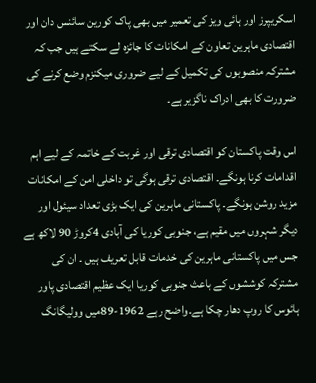اسکریپرز اور ہائی ویز کی تعمیر میں بھی پاک کورین سائنس دان اور اقتصادی ماہرین تعاون کے امکانات کا جائزہ لے سکتے ہیں جب کہ مشترکہ منصوبوں کی تکمیل کے لیے ضروری میکنزم وضع کرنے کی ضرورت کا بھی ادراک ناگزیر ہے۔

اس وقت پاکستان کو اقتصادی ترقی اور غربت کے خاتمہ کے لیے اہم اقدامات کرنا ہونگے۔ اقتصادی ترقی ہوگی تو داخلی امن کے امکانات مزید روشن ہونگے۔ پاکستانی ماہرین کی ایک بڑی تعداد سیئول اور دیگر شہروں میں مقیم ہے، جنوبی کوریا کی آبادی 4کروڑ 90 لاکھ ہے جس میں پاکستانی ماہرین کی خدمات قابل تعریف ہیں ۔ ان کی مشترکہ کوششوں کے باعث جنوبی کوریا ایک عظیم اقتصادی پاور ہائوس کا روپ دھار چکا ہے۔واضح رہے 1962-89میں وولیگانگ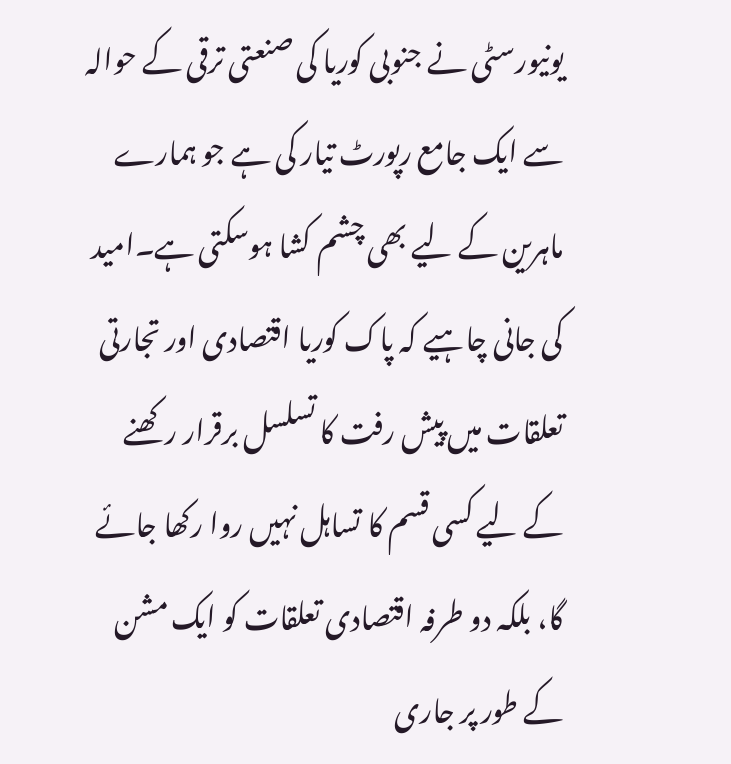یونیورسٹی نے جنوبی کوریا کی صنعتی ترقی کے حوالہ سے ایک جامع رپورٹ تیار کی ہے جو ہمارے ماہرین کے لیے بھی چشم کشا ہوسکتی ہے۔امید کی جانی چاہیے کہ پاک کوریا اقتصادی اور تجارتی تعلقات میں پیش رفت کا تسلسل برقرار رکھنے کے لیے کسی قسم کا تساہل نہیں روا رکھا جائے گا، بلکہ دو طرفہ اقتصادی تعلقات کو ایک مشن کے طور پر جاری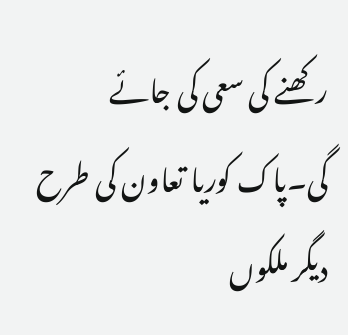رکھنے کی سعی کی جائے گی۔پاک کوریا تعاون کی طرح دیگر ملکوں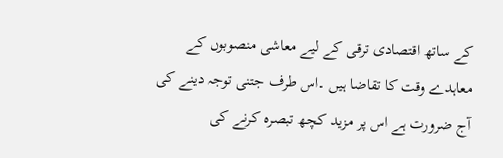کے ساتھ اقتصادی ترقی کے لیے معاشی منصوبوں کے معاہدے وقت کا تقاضا ہیں ۔اس طرف جتنی توجہ دینے کی آج ضرورت ہے اس پر مزید کچھ تبصرہ کرنے کی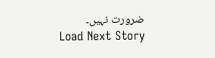ضرورت نہیں۔
Load Next Story